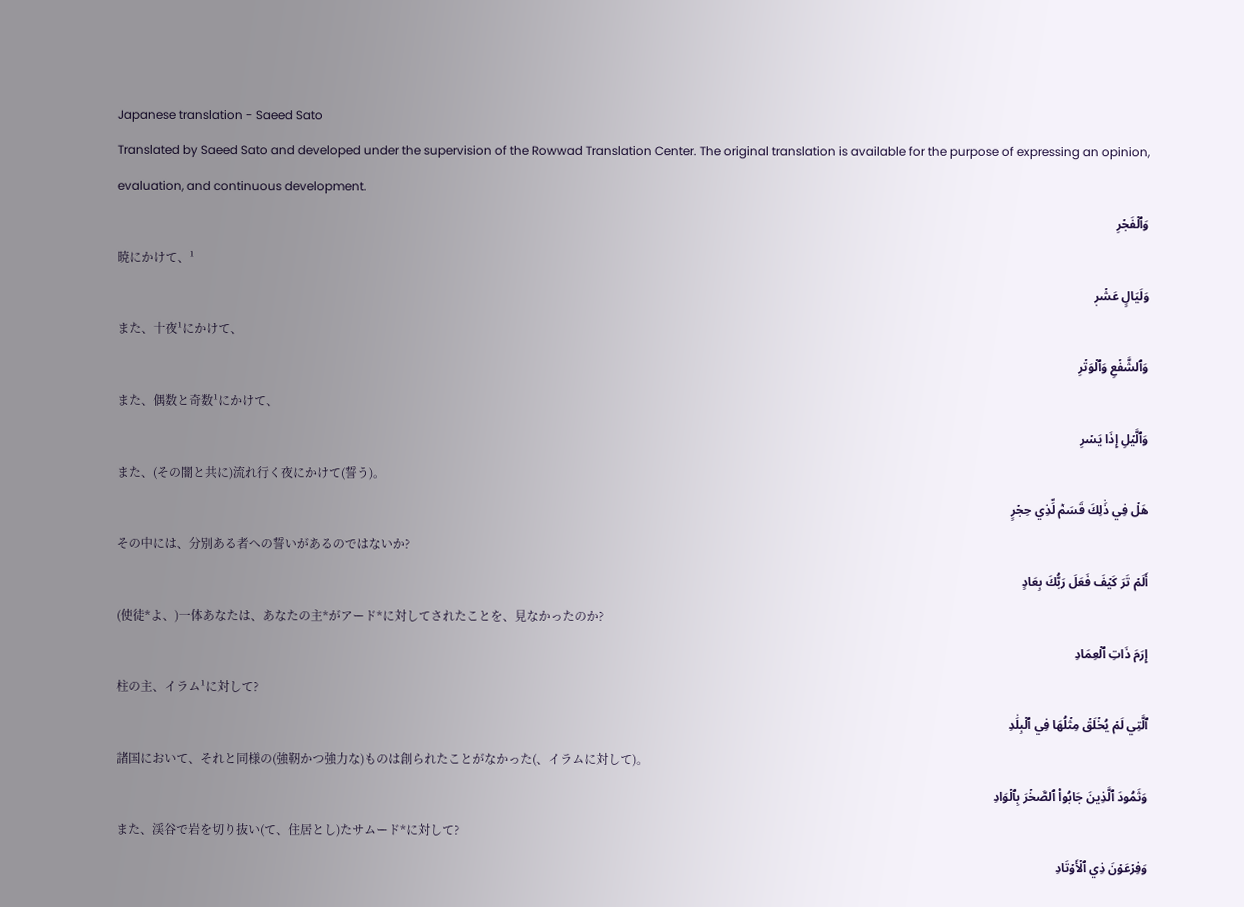Japanese translation - Saeed Sato
Translated by Saeed Sato and developed under the supervision of the Rowwad Translation Center. The original translation is available for the purpose of expressing an opinion, evaluation, and continuous development.
وَٱلۡفَجۡرِ
暁にかけて、¹
وَلَيَالٍ عَشۡرٖ
また、十夜¹にかけて、
وَٱلشَّفۡعِ وَٱلۡوَتۡرِ
また、偶数と奇数¹にかけて、
وَٱلَّيۡلِ إِذَا يَسۡرِ
また、(その闇と共に)流れ行く夜にかけて(誓う)。
هَلۡ فِي ذَٰلِكَ قَسَمٞ لِّذِي حِجۡرٍ
その中には、分別ある者への誓いがあるのではないか?
أَلَمۡ تَرَ كَيۡفَ فَعَلَ رَبُّكَ بِعَادٍ
(使徒*よ、)一体あなたは、あなたの主*がアード*に対してされたことを、見なかったのか?
إِرَمَ ذَاتِ ٱلۡعِمَادِ
柱の主、イラム¹に対して?
ٱلَّتِي لَمۡ يُخۡلَقۡ مِثۡلُهَا فِي ٱلۡبِلَٰدِ
諸国において、それと同様の(強靭かつ強力な)ものは創られたことがなかった(、イラムに対して)。
وَثَمُودَ ٱلَّذِينَ جَابُواْ ٱلصَّخۡرَ بِٱلۡوَادِ
また、渓谷で岩を切り抜い(て、住居とし)たサムード*に対して?
وَفِرۡعَوۡنَ ذِي ٱلۡأَوۡتَادِ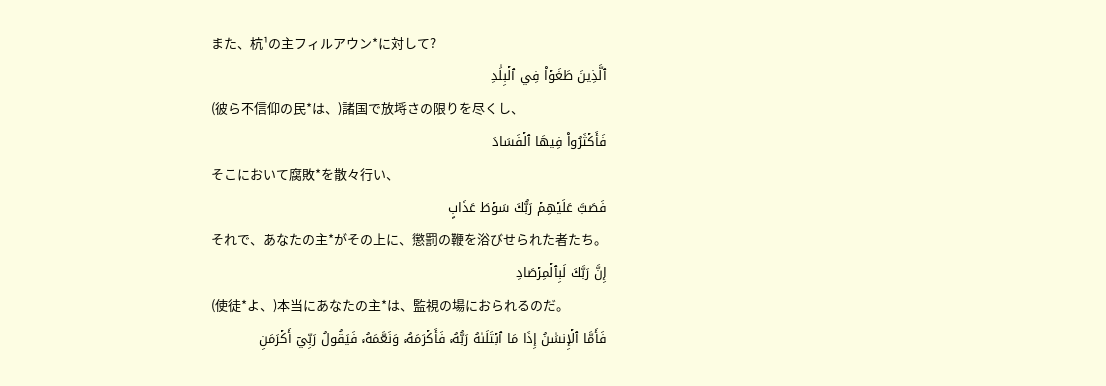また、杭¹の主フィルアウン*に対して?
ٱلَّذِينَ طَغَوۡاْ فِي ٱلۡبِلَٰدِ
(彼ら不信仰の民*は、)諸国で放埓さの限りを尽くし、
فَأَكۡثَرُواْ فِيهَا ٱلۡفَسَادَ
そこにおいて腐敗*を散々行い、
فَصَبَّ عَلَيۡهِمۡ رَبُّكَ سَوۡطَ عَذَابٍ
それで、あなたの主*がその上に、懲罰の鞭を浴びせられた者たち。
إِنَّ رَبَّكَ لَبِٱلۡمِرۡصَادِ
(使徒*よ、)本当にあなたの主*は、監視の場におられるのだ。
فَأَمَّا ٱلۡإِنسَٰنُ إِذَا مَا ٱبۡتَلَىٰهُ رَبُّهُۥ فَأَكۡرَمَهُۥ وَنَعَّمَهُۥ فَيَقُولُ رَبِّيٓ أَكۡرَمَنِ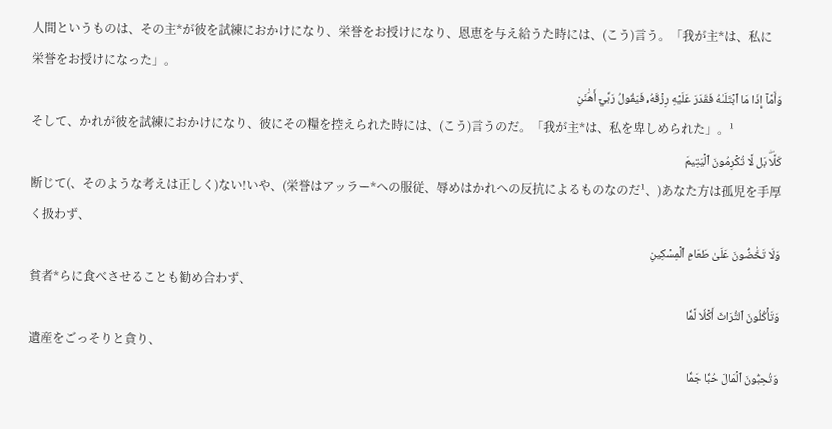人間というものは、その主*が彼を試練におかけになり、栄誉をお授けになり、恩恵を与え給うた時には、(こう)言う。「我が主*は、私に栄誉をお授けになった」。
وَأَمَّآ إِذَا مَا ٱبۡتَلَىٰهُ فَقَدَرَ عَلَيۡهِ رِزۡقَهُۥ فَيَقُولُ رَبِّيٓ أَهَٰنَنِ
そして、かれが彼を試練におかけになり、彼にその糧を控えられた時には、(こう)言うのだ。「我が主*は、私を卑しめられた」。¹
كَلَّاۖ بَل لَّا تُكۡرِمُونَ ٱلۡيَتِيمَ
断じて(、そのような考えは正しく)ない!いや、(栄誉はアッラー*への服従、辱めはかれへの反抗によるものなのだ¹、)あなた方は孤児を手厚く扱わず、
وَلَا تَحَٰٓضُّونَ عَلَىٰ طَعَامِ ٱلۡمِسۡكِينِ
貧者*らに食べさせることも勧め合わず、
وَتَأۡكُلُونَ ٱلتُّرَاثَ أَكۡلٗا لَّمّٗا
遺産をごっそりと貪り、
وَتُحِبُّونَ ٱلۡمَالَ حُبّٗا جَمّٗا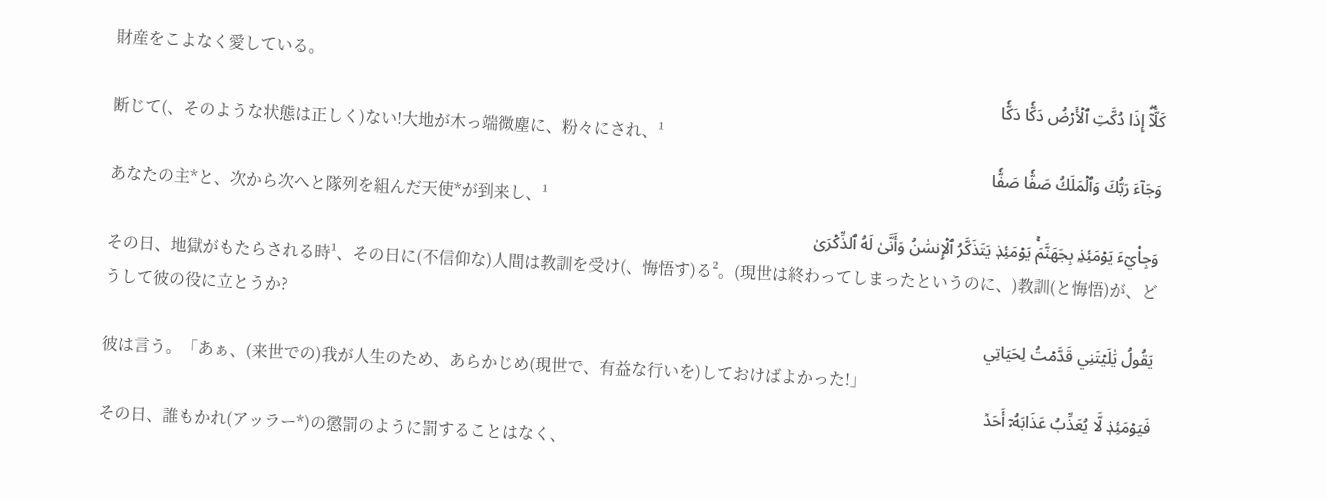財産をこよなく愛している。
كَلَّآۖ إِذَا دُكَّتِ ٱلۡأَرۡضُ دَكّٗا دَكّٗا
断じて(、そのような状態は正しく)ない!大地が木っ端微塵に、粉々にされ、¹
وَجَآءَ رَبُّكَ وَٱلۡمَلَكُ صَفّٗا صَفّٗا
あなたの主*と、次から次へと隊列を組んだ天使*が到来し、¹
وَجِاْيٓءَ يَوۡمَئِذِۭ بِجَهَنَّمَۚ يَوۡمَئِذٖ يَتَذَكَّرُ ٱلۡإِنسَٰنُ وَأَنَّىٰ لَهُ ٱلذِّكۡرَىٰ
その日、地獄がもたらされる時¹、その日に(不信仰な)人間は教訓を受け(、悔悟す)る²。(現世は終わってしまったというのに、)教訓(と悔悟)が、どうして彼の役に立とうか?
يَقُولُ يَٰلَيۡتَنِي قَدَّمۡتُ لِحَيَاتِي
彼は言う。「あぁ、(来世での)我が人生のため、あらかじめ(現世で、有益な行いを)しておけばよかった!」
فَيَوۡمَئِذٖ لَّا يُعَذِّبُ عَذَابَهُۥٓ أَحَدٞ
その日、誰もかれ(アッラー*)の懲罰のように罰することはなく、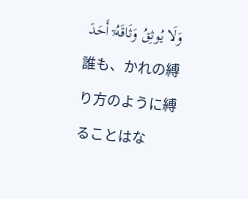وَلَا يُوثِقُ وَثَاقَهُۥٓ أَحَدٞ
誰も、かれの縛り方のように縛ることはな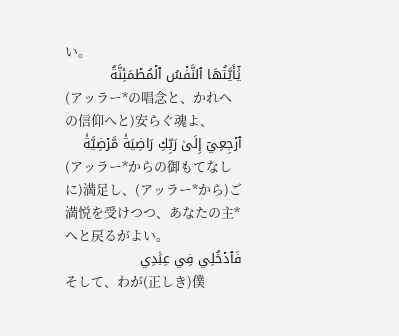い。
يَٰٓأَيَّتُهَا ٱلنَّفۡسُ ٱلۡمُطۡمَئِنَّةُ
(アッラー*の唱念と、かれへの信仰へと)安らぐ魂よ、
ٱرۡجِعِيٓ إِلَىٰ رَبِّكِ رَاضِيَةٗ مَّرۡضِيَّةٗ
(アッラー*からの御もてなしに)満足し、(アッラー*から)ご満悦を受けつつ、あなたの主*へと戻るがよい。
فَٱدۡخُلِي فِي عِبَٰدِي
そして、わが(正しき)僕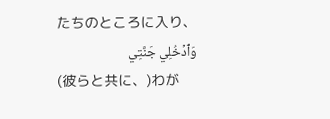たちのところに入り、
وَٱدۡخُلِي جَنَّتِي
(彼らと共に、)わが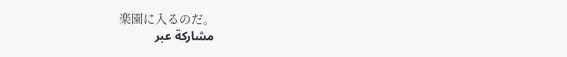楽園に入るのだ。
مشاركة عبر